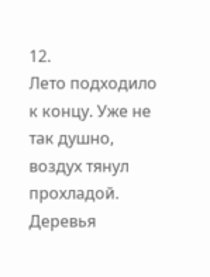12.
Лето подходило к концу. Уже не так душно, воздух тянул прохладой. Деревья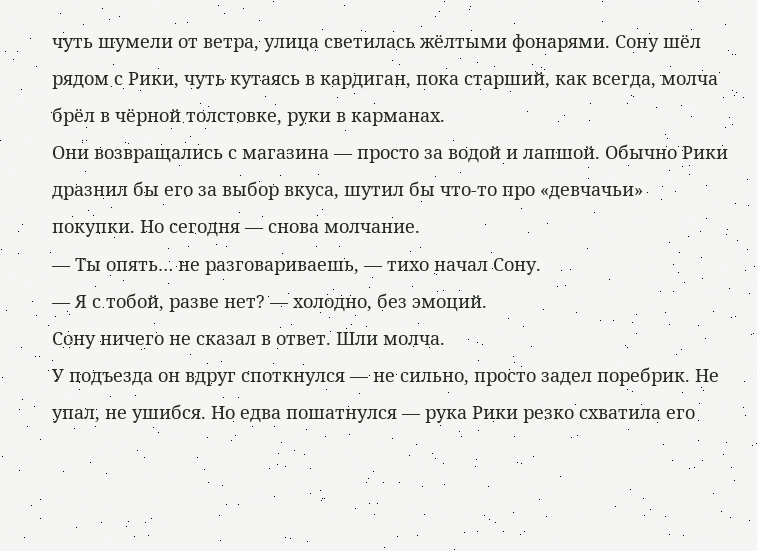чуть шумели от ветра, улица светилась жёлтыми фонарями. Сону шёл рядом с Рики, чуть кутаясь в кардиган, пока старший, как всегда, молча брёл в чёрной толстовке, руки в карманах.
Они возвращались с магазина — просто за водой и лапшой. Обычно Рики дразнил бы его за выбор вкуса, шутил бы что-то про «девчачьи» покупки. Но сегодня — снова молчание.
— Ты опять… не разговариваешь, — тихо начал Сону.
— Я с тобой, разве нет? — холодно, без эмоций.
Сону ничего не сказал в ответ. Шли молча.
У подъезда он вдруг споткнулся — не сильно, просто задел поребрик. Не упал, не ушибся. Но едва пошатнулся — рука Рики резко схватила его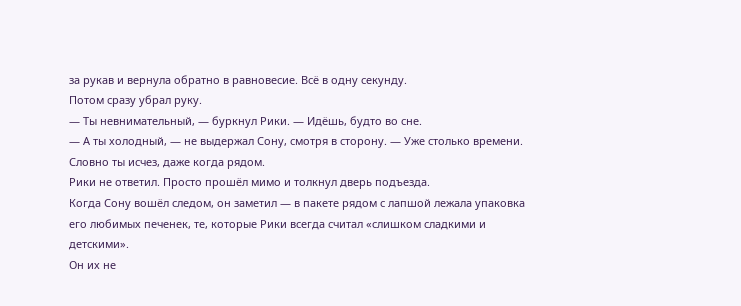за рукав и вернула обратно в равновесие. Всё в одну секунду.
Потом сразу убрал руку.
— Ты невнимательный, — буркнул Рики. — Идёшь, будто во сне.
— А ты холодный, — не выдержал Сону, смотря в сторону. — Уже столько времени. Словно ты исчез, даже когда рядом.
Рики не ответил. Просто прошёл мимо и толкнул дверь подъезда.
Когда Сону вошёл следом, он заметил — в пакете рядом с лапшой лежала упаковка его любимых печенек, те, которые Рики всегда считал «слишком сладкими и детскими».
Он их не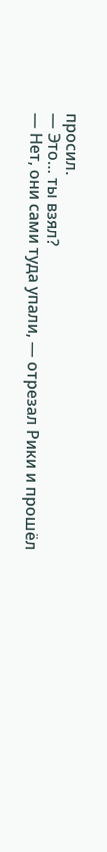просил.
— Это… ты взял?
— Нет, они сами туда упали, — отрезал Рики и прошёл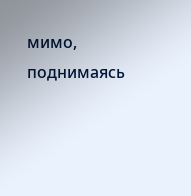мимо, поднимаясь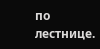по лестнице.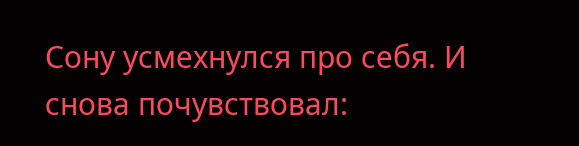Сону усмехнулся про себя. И снова почувствовал: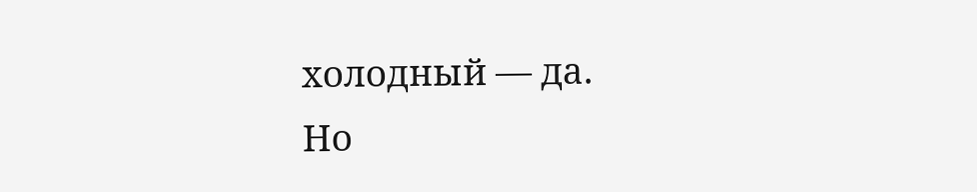холодный — да.
Но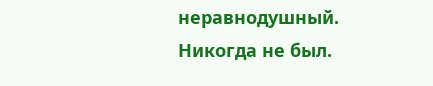неравнодушный.
Никогда не был.